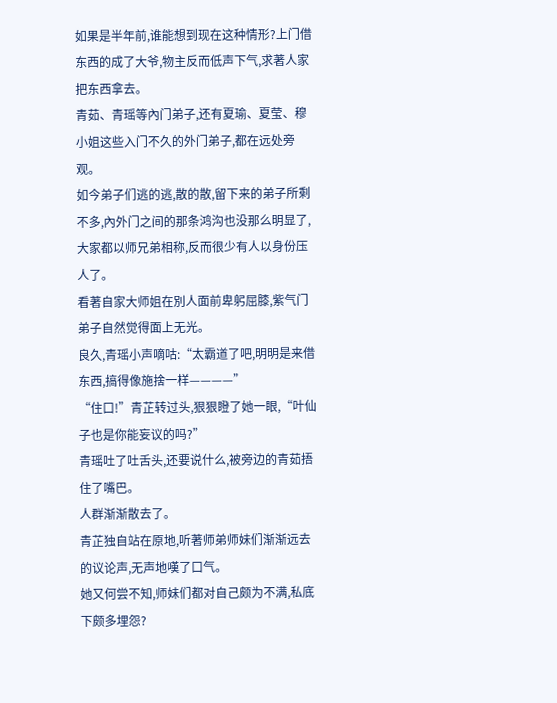如果是半年前,谁能想到现在这种情形?上门借东西的成了大爷,物主反而低声下气,求著人家把东西拿去。
青茹、青瑶等內门弟子,还有夏瑜、夏莹、穆小姐这些入门不久的外门弟子,都在远处旁观。
如今弟子们逃的逃,散的散,留下来的弟子所剩不多,內外门之间的那条鸿沟也没那么明显了,大家都以师兄弟相称,反而很少有人以身份压人了。
看著自家大师姐在別人面前卑躬屈膝,紫气门弟子自然觉得面上无光。
良久,青瑶小声嘀咕:“太霸道了吧,明明是来借东西,搞得像施捨一样————”
“住口!”青芷转过头,狠狠瞪了她一眼,“叶仙子也是你能妄议的吗?”
青瑶吐了吐舌头,还要说什么,被旁边的青茹捂住了嘴巴。
人群渐渐散去了。
青芷独自站在原地,听著师弟师妹们渐渐远去的议论声,无声地嘆了口气。
她又何尝不知,师妹们都对自己颇为不满,私底下颇多埋怨?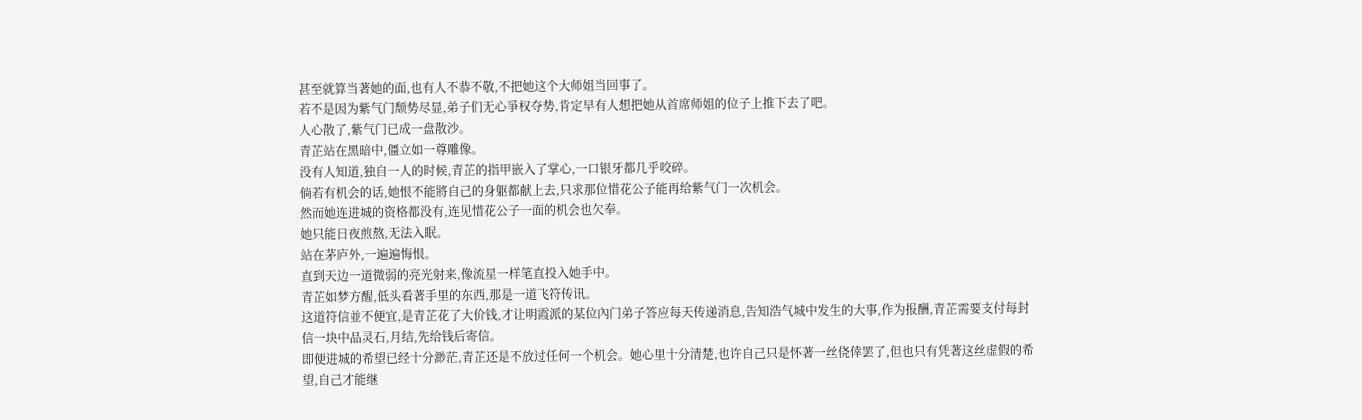甚至就算当著她的面,也有人不恭不敬,不把她这个大师姐当回事了。
若不是因为紫气门颓势尽显,弟子们无心爭权夺势,肯定早有人想把她从首席师姐的位子上推下去了吧。
人心散了,紫气门已成一盘散沙。
青芷站在黑暗中,僵立如一尊雕像。
没有人知道,独自一人的时候,青芷的指甲嵌入了掌心,一口银牙都几乎咬碎。
倘若有机会的话,她恨不能將自己的身躯都献上去,只求那位惜花公子能再给紫气门一次机会。
然而她连进城的资格都没有,连见惜花公子一面的机会也欠奉。
她只能日夜煎熬,无法入眠。
站在茅庐外,一遍遍悔恨。
直到天边一道微弱的亮光射来,像流星一样笔直投入她手中。
青芷如梦方醒,低头看著手里的东西,那是一道飞符传讯。
这道符信並不便宜,是青芷花了大价钱,才让明霞派的某位內门弟子答应每天传递消息,告知浩气城中发生的大事,作为报酬,青芷需要支付每封信一块中品灵石,月结,先给钱后寄信。
即便进城的希望已经十分渺茫,青芷还是不放过任何一个机会。她心里十分清楚,也许自己只是怀著一丝侥倖罢了,但也只有凭著这丝虚假的希望,自己才能继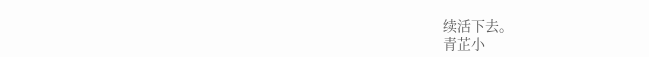续活下去。
青芷小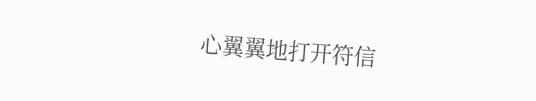心翼翼地打开符信